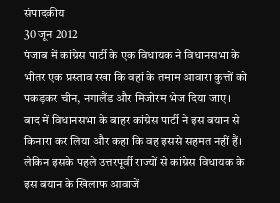संपादकीय
30 जून 2012
पंजाब में कांग्रेस पार्टी के एक विधायक ने विधानसभा के भीतर एक प्रस्ताव रखा कि वहां के तमाम आवारा कुत्तों को पकड़कर चीन, नगालैंड और मिजोरम भेज दिया जाए। बाद में विधानसभा के बाहर कांग्रेस पार्टी ने इस बयान से किनारा कर लिया और कहा कि वह इससे सहमत नहीं हैं। लेकिन इसके पहले उत्तरपूर्वी राज्यों से कांग्रेस विधायक के इस बयान के खिलाफ आवाजें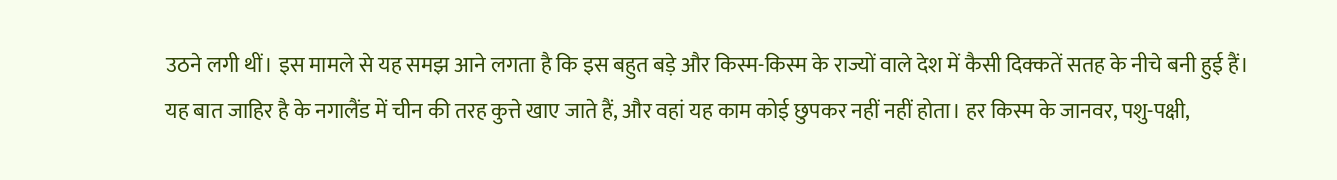उठने लगी थीं। इस मामले से यह समझ आने लगता है कि इस बहुत बड़े और किस्म-किस्म के राज्यों वाले देश में कैसी दिक्कतें सतह के नीचे बनी हुई हैं।
यह बात जाहिर है के नगालैंड में चीन की तरह कुत्ते खाए जाते हैं, और वहां यह काम कोई छुपकर नहीं नहीं होता। हर किस्म के जानवर, पशु-पक्षी,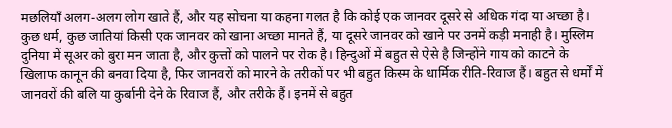मछलियाँ अलग-अलग लोग खाते हैं, और यह सोचना या कहना गलत है कि कोई एक जानवर दूसरे से अधिक गंदा या अच्छा है। कुछ धर्म, कुछ जातियां किसी एक जानवर को खाना अच्छा मानते हैं, या दूसरे जानवर को खाने पर उनमें कड़ी मनाही है। मुस्लिम दुनिया में सूअर को बुरा मन जाता है, और कुत्तों को पालने पर रोक है। हिन्दुओं में बहुत से ऐसे है जिन्होंने गाय को काटने के खिलाफ कानून की बनवा दिया है, फिर जानवरों को मारने के तरीकों पर भी बहुत किस्म के धार्मिक रीति-रिवाज हैं। बहुत से धर्मों में जानवरों की बलि या कुर्बानी देने के रिवाज हैं, और तरीके हैं। इनमें से बहुत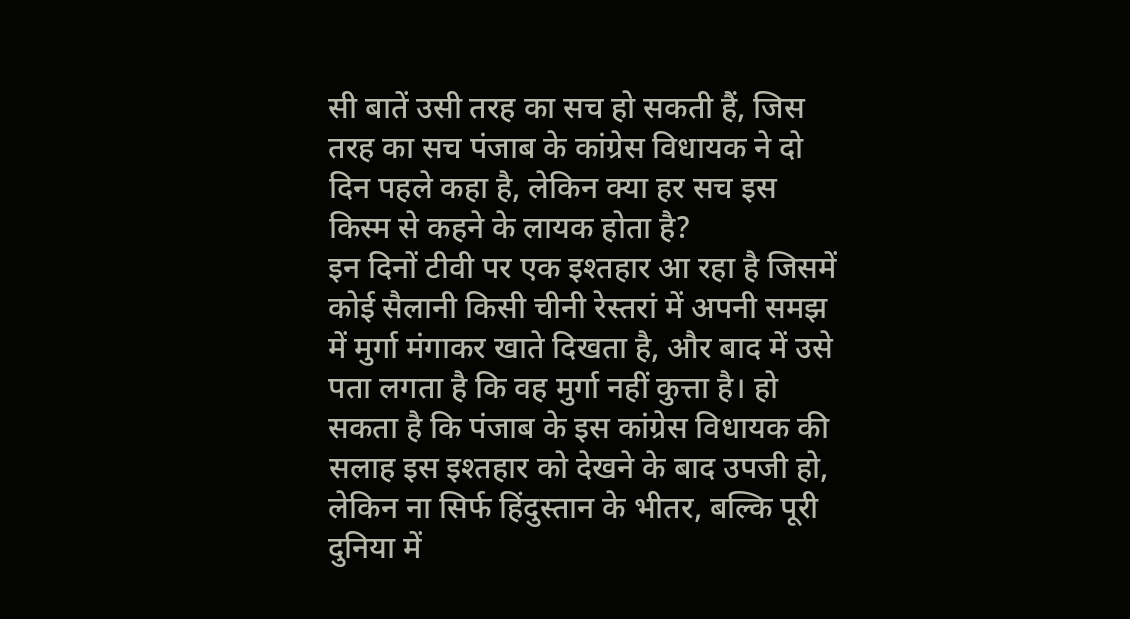सी बातें उसी तरह का सच हो सकती हैं, जिस तरह का सच पंजाब के कांग्रेस विधायक ने दो दिन पहले कहा है, लेकिन क्या हर सच इस किस्म से कहने के लायक होता है?
इन दिनों टीवी पर एक इश्तहार आ रहा है जिसमें कोई सैलानी किसी चीनी रेस्तरां में अपनी समझ में मुर्गा मंगाकर खाते दिखता है, और बाद में उसे पता लगता है कि वह मुर्गा नहीं कुत्ता है। हो सकता है कि पंजाब के इस कांग्रेस विधायक की सलाह इस इश्तहार को देखने के बाद उपजी हो, लेकिन ना सिर्फ हिंदुस्तान के भीतर, बल्कि पूरी दुनिया में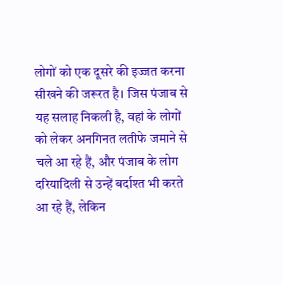लोगों को एक दूसरे की इज्जत करना सीखने की जरूरत है। जिस पंजाब से यह सलाह निकली है, वहां के लोगों को लेकर अनगिनत लतीफे जमाने से चले आ रहे हैं, और पंजाब के लोग दरियादिली से उन्हें बर्दाश्त भी करते आ रहे हैं, लेकिन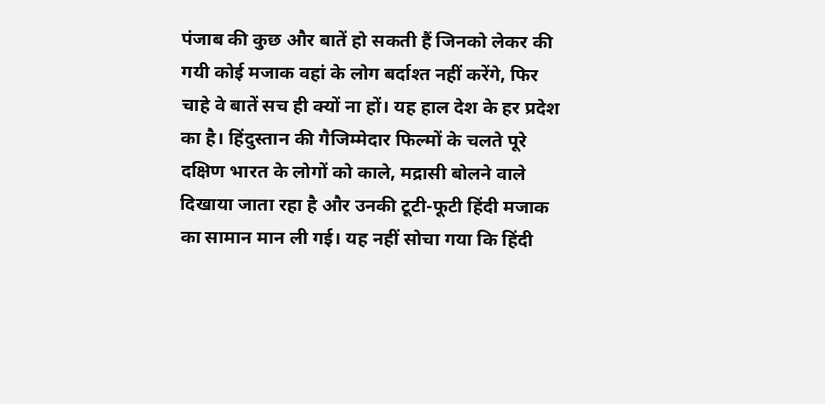पंजाब की कुछ और बातें हो सकती हैं जिनको लेकर की गयी कोई मजाक वहां के लोग बर्दाश्त नहीं करेंगे, फिर चाहे वे बातें सच ही क्यों ना हों। यह हाल देश के हर प्रदेश का है। हिंदुस्तान की गैजिम्मेदार फिल्मों के चलते पूरे दक्षिण भारत के लोगों को काले, मद्रासी बोलने वाले दिखाया जाता रहा है और उनकी टूटी-फूटी हिंदी मजाक का सामान मान ली गई। यह नहीं सोचा गया कि हिंदी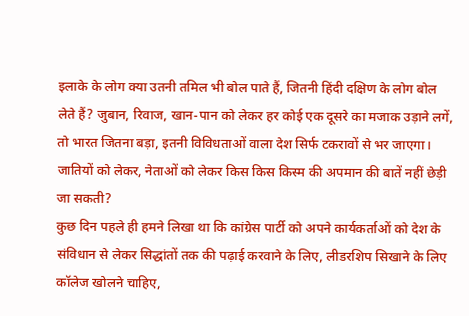इलाके के लोग क्या उतनी तमिल भी बोल पाते हैं, जितनी हिंदी दक्षिण के लोग बोल लेते हैं? जुबान, रिवाज, खान-पान को लेकर हर कोई एक दूसरे का मजाक उड़ाने लगें, तो भारत जितना बड़ा, इतनी विविधताओं वाला देश सिर्फ टकरावों से भर जाएगा। जातियों को लेकर, नेताओं को लेकर किस किस किस्म की अपमान की बातें नहीं छेड़ी जा सकती?
कुछ दिन पहले ही हमने लिखा था कि कांग्रेस पार्टी को अपने कार्यकर्ताओं को देश के संविधान से लेकर सिद्धांतों तक की पढ़ाई करवाने के लिए, लीडरशिप सिखाने के लिए कॉलेज खोलने चाहिए,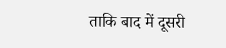ताकि बाद में दूसरी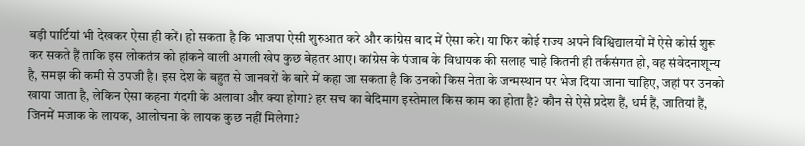बड़ी पार्टियां भी देखकर ऐसा ही करें। हो सकता है कि भाजपा ऐसी शुरुआत करे और कांग्रेस बाद में ऐसा करे। या फिर कोई राज्य अपने विश्विद्यालयों में ऐसे कोर्स शुरू कर सकते हैं ताकि इस लोकतंत्र को हांकने वाली अगली खेप कुछ बेहतर आए। कांग्रेस के पंजाब के विधायक की सलाह चाहे कितनी ही तर्कसंगत हो, वह संवेदनाशून्य है, समझ की कमी से उपजी है। इस देश के बहुत से जानवरों के बारे में कहा जा सकता है कि उनको किस नेता के जन्मस्थान पर भेज दिया जाना चाहिए, जहां पर उनको खाया जाता है, लेकिन ऐसा कहना गंदगी के अलावा और क्या होगा? हर सच का बेदिमाग इस्तेमाल किस काम का होता है? कौन से ऐसे प्रदेश हैं, धर्म हैं, जातियां हैं, जिनमें मजाक के लायक, आलोचना के लायक कुछ नहीं मिलेगा?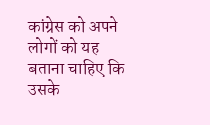कांग्रेस को अपने लोगों को यह बताना चाहिए कि उसके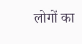लोगों का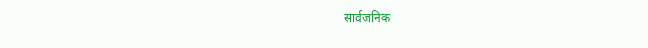सार्वजनिक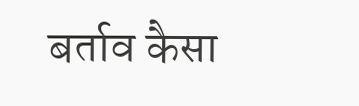बर्ताव कैसा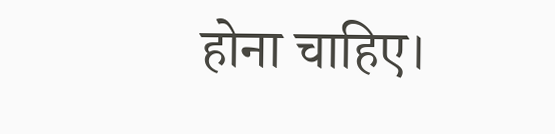होना चाहिए।